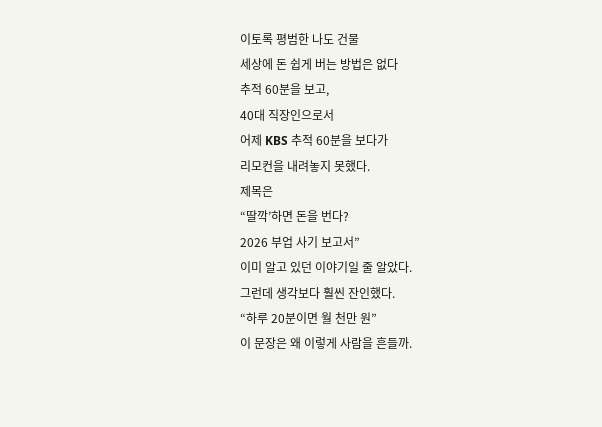이토록 평범한 나도 건물
세상에 돈 쉽게 버는 방법은 없다
추적 60분을 보고,
40대 직장인으로서
어제 KBS 추적 60분을 보다가
리모컨을 내려놓지 못했다.
제목은
“딸깍’하면 돈을 번다?
2026 부업 사기 보고서”
이미 알고 있던 이야기일 줄 알았다.
그런데 생각보다 훨씬 잔인했다.
“하루 20분이면 월 천만 원”
이 문장은 왜 이렇게 사람을 흔들까.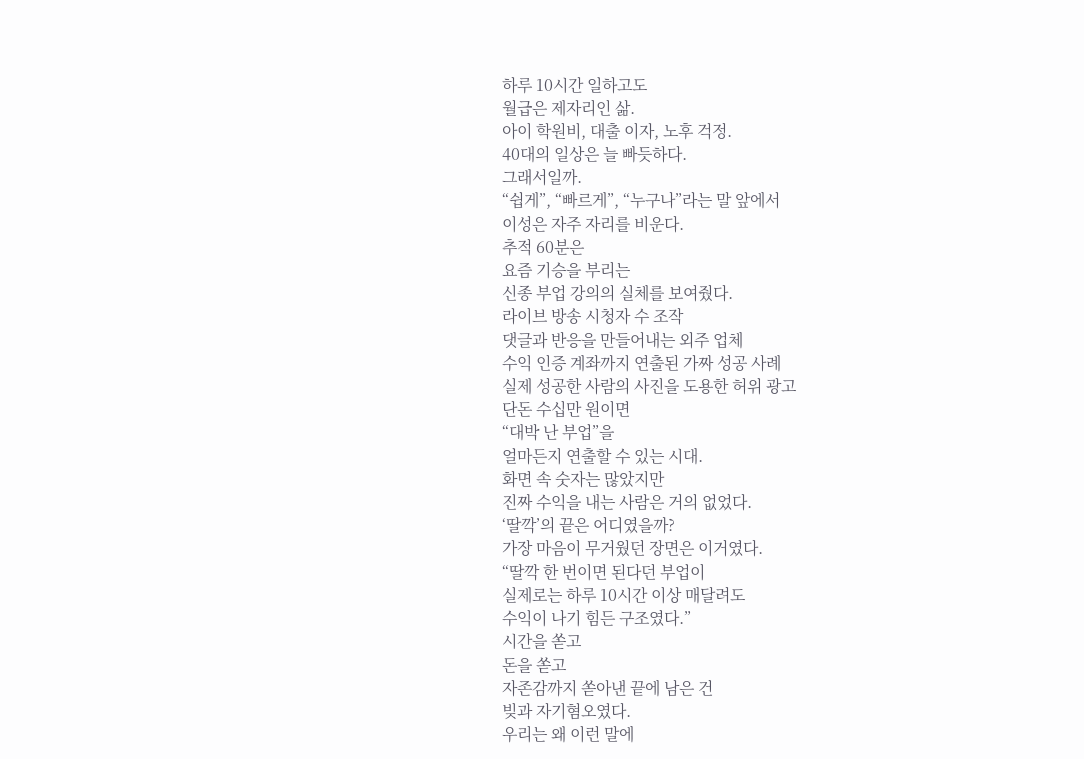하루 10시간 일하고도
월급은 제자리인 삶.
아이 학원비, 대출 이자, 노후 걱정.
40대의 일상은 늘 빠듯하다.
그래서일까.
“쉽게”, “빠르게”, “누구나”라는 말 앞에서
이성은 자주 자리를 비운다.
추적 60분은
요즘 기승을 부리는
신종 부업 강의의 실체를 보여줬다.
라이브 방송 시청자 수 조작
댓글과 반응을 만들어내는 외주 업체
수익 인증 계좌까지 연출된 가짜 성공 사례
실제 성공한 사람의 사진을 도용한 허위 광고
단돈 수십만 원이면
“대박 난 부업”을
얼마든지 연출할 수 있는 시대.
화면 속 숫자는 많았지만
진짜 수익을 내는 사람은 거의 없었다.
‘딸깍’의 끝은 어디였을까?
가장 마음이 무거웠던 장면은 이거였다.
“딸깍 한 번이면 된다던 부업이
실제로는 하루 10시간 이상 매달려도
수익이 나기 힘든 구조였다.”
시간을 쏟고
돈을 쏟고
자존감까지 쏟아낸 끝에 남은 건
빚과 자기혐오였다.
우리는 왜 이런 말에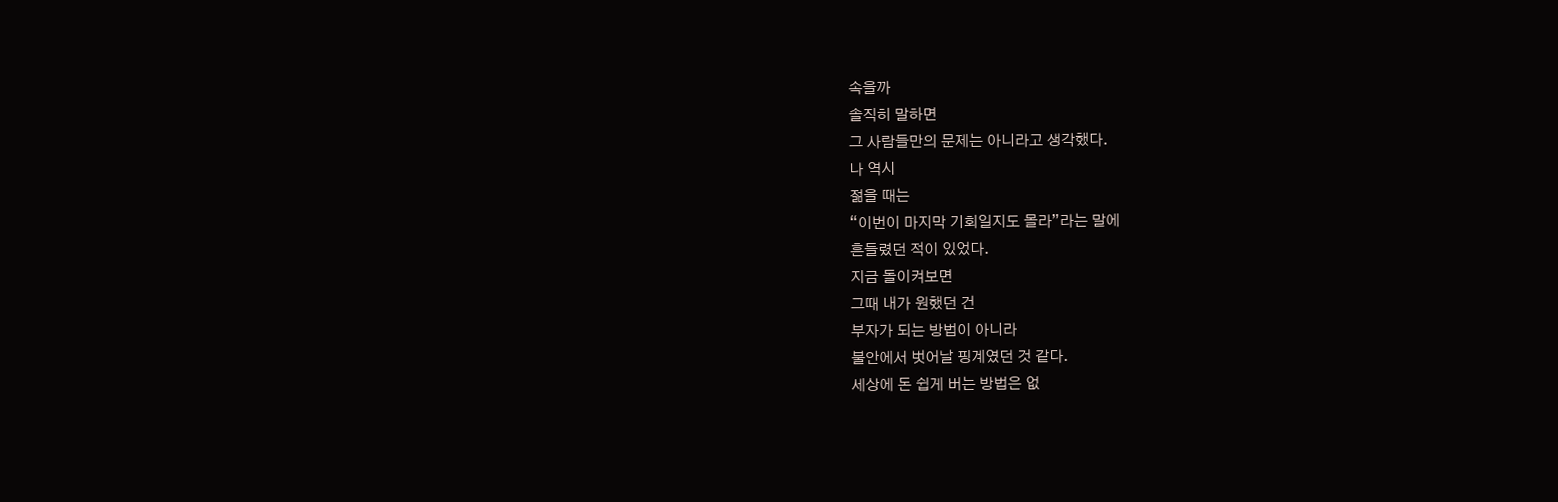속을까
솔직히 말하면
그 사람들만의 문제는 아니라고 생각했다.
나 역시
젊을 때는
“이번이 마지막 기회일지도 몰라”라는 말에
흔들렸던 적이 있었다.
지금 돌이켜보면
그때 내가 원했던 건
부자가 되는 방법이 아니라
불안에서 벗어날 핑계였던 것 같다.
세상에 돈 쉽게 버는 방법은 없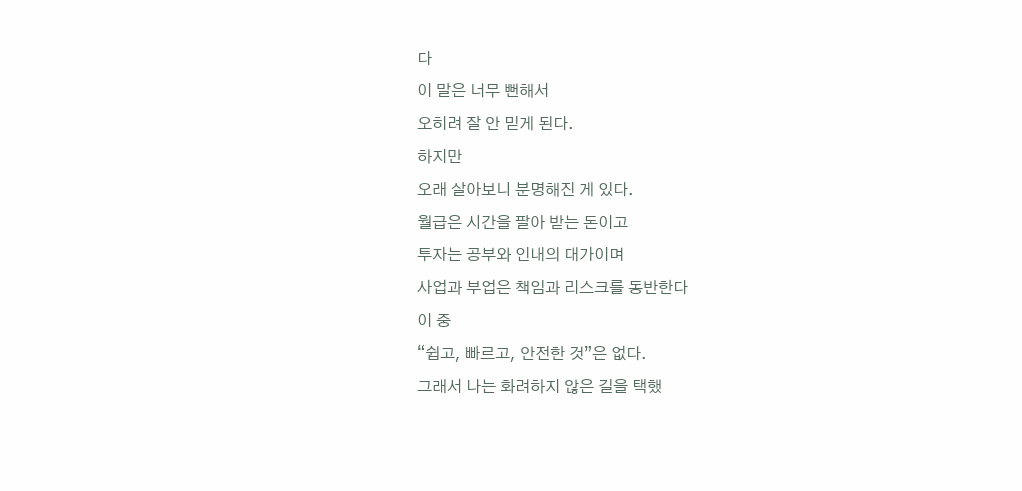다
이 말은 너무 뻔해서
오히려 잘 안 믿게 된다.
하지만
오래 살아보니 분명해진 게 있다.
월급은 시간을 팔아 받는 돈이고
투자는 공부와 인내의 대가이며
사업과 부업은 책임과 리스크를 동반한다
이 중
“쉽고, 빠르고, 안전한 것”은 없다.
그래서 나는 화려하지 않은 길을 택했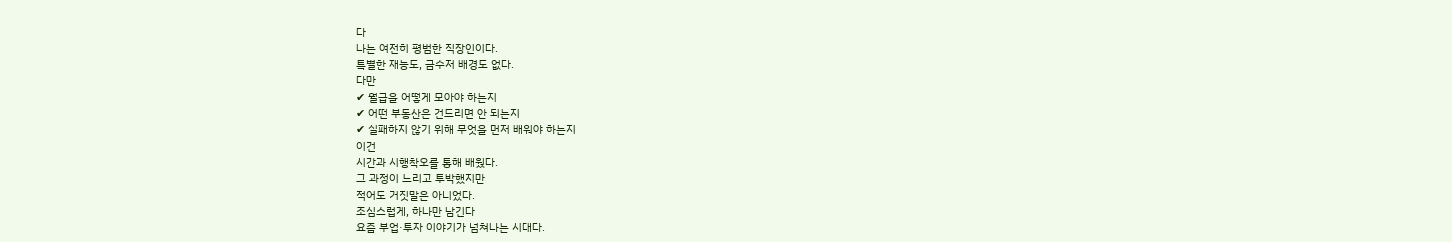다
나는 여전히 평범한 직장인이다.
특별한 재능도, 금수저 배경도 없다.
다만
✔ 월급을 어떻게 모아야 하는지
✔ 어떤 부동산은 건드리면 안 되는지
✔ 실패하지 않기 위해 무엇을 먼저 배워야 하는지
이건
시간과 시행착오를 통해 배웠다.
그 과정이 느리고 투박했지만
적어도 거짓말은 아니었다.
조심스럽게, 하나만 남긴다
요즘 부업·투자 이야기가 넘쳐나는 시대다.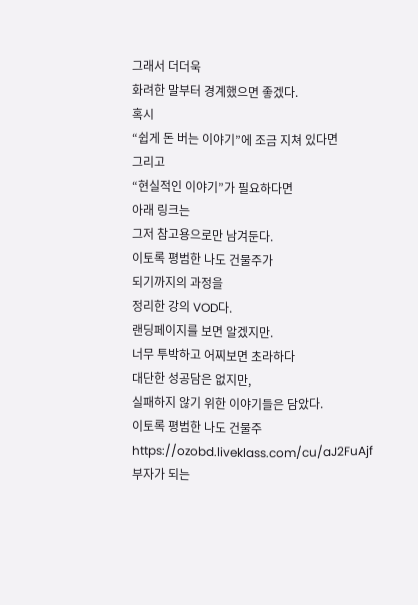그래서 더더욱
화려한 말부터 경계했으면 좋겠다.
혹시
“쉽게 돈 버는 이야기”에 조금 지쳐 있다면
그리고
“현실적인 이야기”가 필요하다면
아래 링크는
그저 참고용으로만 남겨둔다.
이토록 평범한 나도 건물주가
되기까지의 과정을
정리한 강의 VOD다.
랜딩페이지를 보면 알겠지만.
너무 투박하고 어찌보면 초라하다
대단한 성공담은 없지만,
실패하지 않기 위한 이야기들은 담았다.
이토록 평범한 나도 건물주
https://ozobd.liveklass.com/cu/aJ2FuAjf
부자가 되는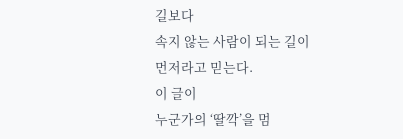길보다
속지 않는 사람이 되는 길이
먼저라고 믿는다.
이 글이
누군가의 ‘딸깍’을 멈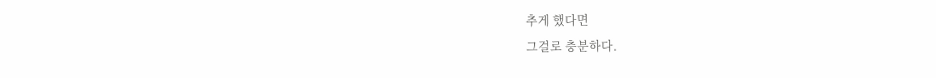추게 했다면
그걸로 충분하다.